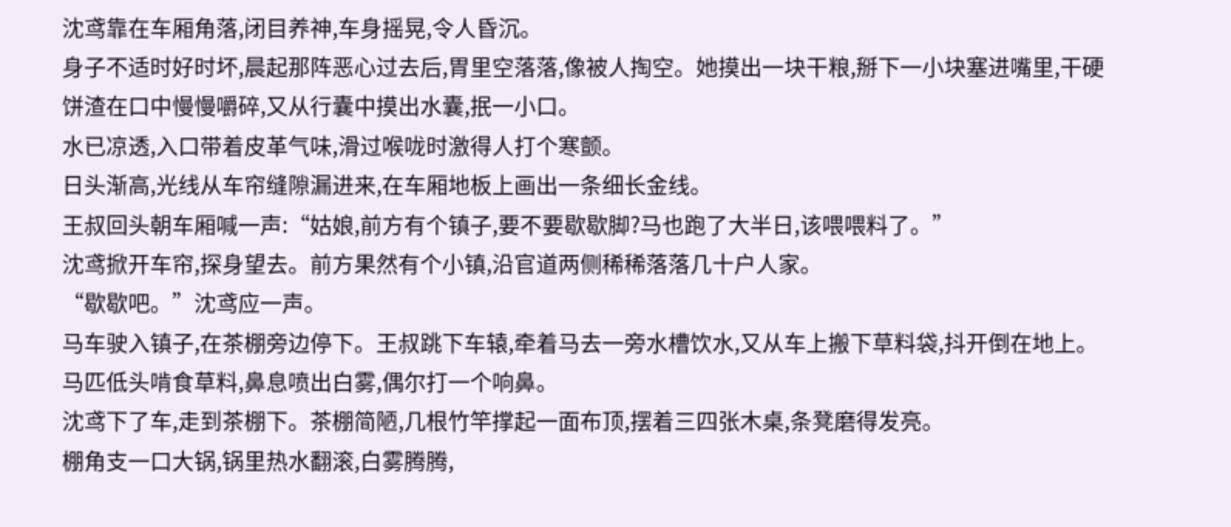沈鸢靠在车厢角落,闭目养神,车身摇晃,令人昏沉。
身子不适时好时坏,晨起那阵恶心过去后,胃里空落落,像被人掏空。她摸出一块干粮,掰下一小块塞进嘴里,干硬饼渣在口中慢慢嚼碎,又从行囊中摸出水囊,抿一小口。
水已凉透,入口带着皮革气味,滑过喉咙时激得人打个寒颤。
日头渐高,光线从车帘缝隙漏进来,在车厢地板上画出一条细长金线。
王叔回头朝车厢喊一声:“姑娘,前方有个镇子,要不要歇歇脚?马也跑了大半日,该喂喂料了。”
沈鸢掀开车帘,探身望去。前方果然有个小镇,沿官道两侧稀稀落落几十户人家。
“歇歇吧。”沈鸢应一声。
马车驶入镇子,在茶棚旁边停下。王叔跳下车辕,牵着马去一旁水槽饮水,又从车上搬下草料袋,抖开倒在地上。
马匹低头啃食草料,鼻息喷出白雾,偶尔打一个响鼻。
沈鸢下了车,走到茶棚下。茶棚简陋,几根竹竿撑起一面布顶,摆着三四张木桌,条凳磨得发亮。
棚角支一口大锅,锅里热水翻滚,白雾腾腾,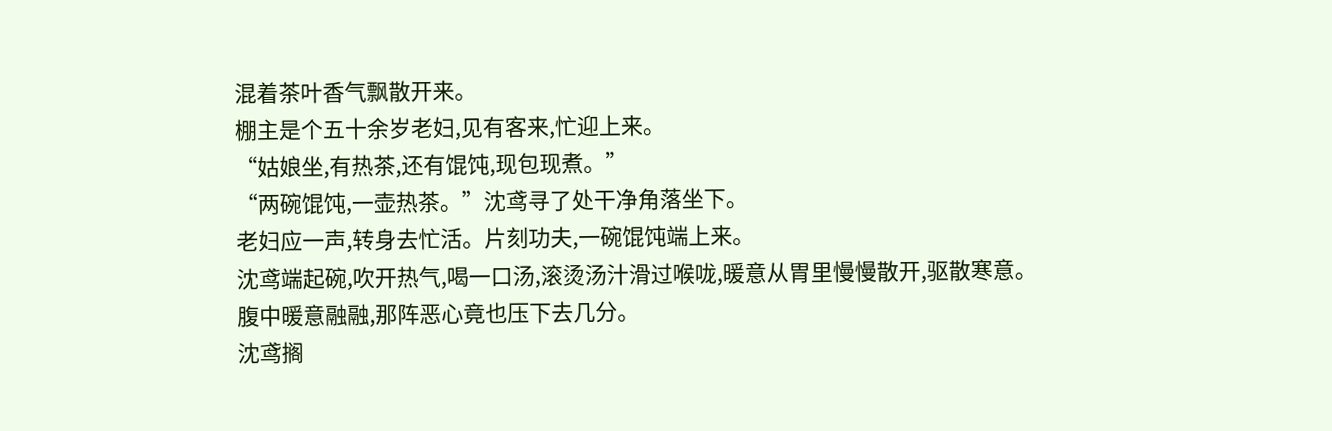混着茶叶香气飘散开来。
棚主是个五十余岁老妇,见有客来,忙迎上来。
“姑娘坐,有热茶,还有馄饨,现包现煮。”
“两碗馄饨,一壶热茶。”沈鸢寻了处干净角落坐下。
老妇应一声,转身去忙活。片刻功夫,一碗馄饨端上来。
沈鸢端起碗,吹开热气,喝一口汤,滚烫汤汁滑过喉咙,暖意从胃里慢慢散开,驱散寒意。
腹中暖意融融,那阵恶心竟也压下去几分。
沈鸢搁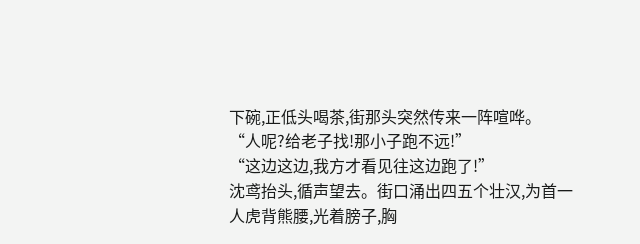下碗,正低头喝茶,街那头突然传来一阵喧哗。
“人呢?给老子找!那小子跑不远!”
“这边这边,我方才看见往这边跑了!”
沈鸢抬头,循声望去。街口涌出四五个壮汉,为首一人虎背熊腰,光着膀子,胸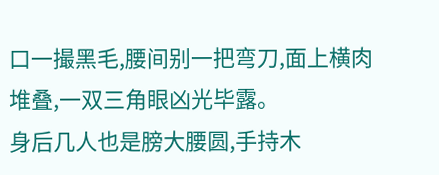口一撮黑毛,腰间别一把弯刀,面上横肉堆叠,一双三角眼凶光毕露。
身后几人也是膀大腰圆,手持木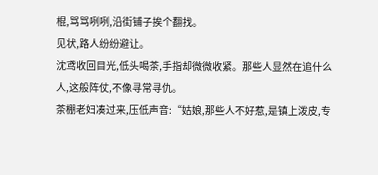棍,骂骂咧咧,沿街铺子挨个翻找。
见状,路人纷纷避让。
沈鸢收回目光,低头喝茶,手指却微微收紧。那些人显然在追什么人,这般阵仗,不像寻常寻仇。
茶棚老妇凑过来,压低声音:“姑娘,那些人不好惹,是镇上泼皮,专